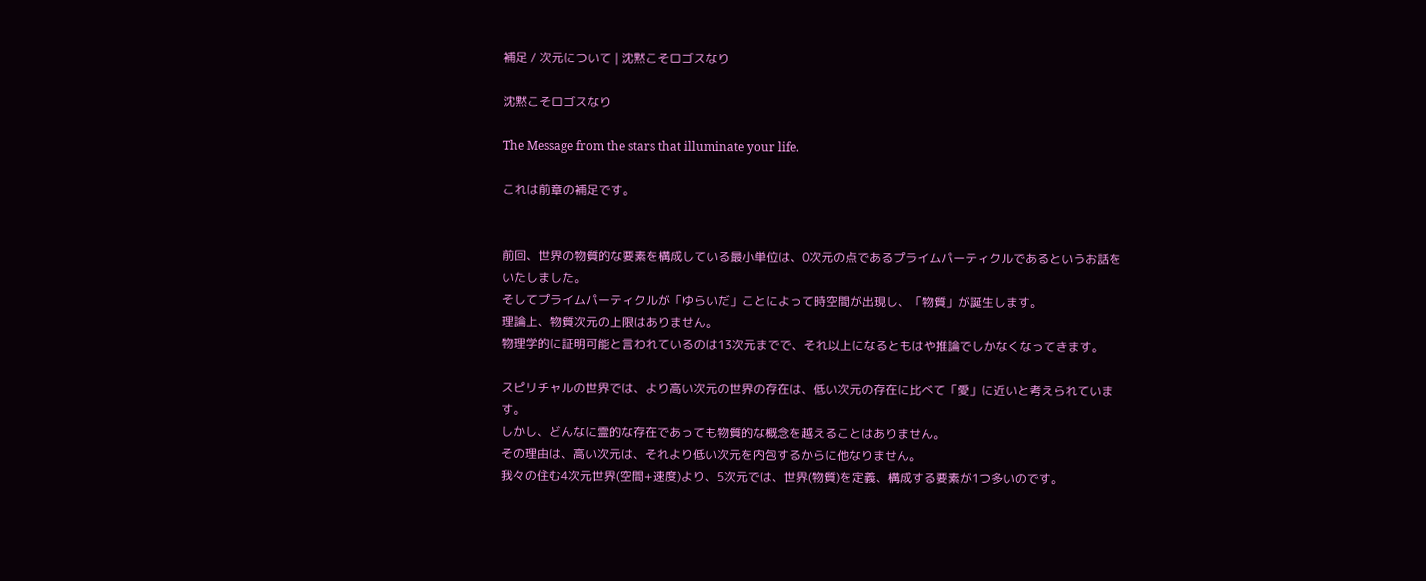補足 / 次元について | 沈黙こそロゴスなり

沈黙こそロゴスなり

The Message from the stars that illuminate your life.

これは前章の補足です。


前回、世界の物質的な要素を構成している最小単位は、0次元の点であるプライムパーティクルであるというお話をいたしました。
そしてプライムパーティクルが「ゆらいだ」ことによって時空間が出現し、「物質」が誕生します。
理論上、物質次元の上限はありません。
物理学的に証明可能と言われているのは13次元までで、それ以上になるともはや推論でしかなくなってきます。

スピリチャルの世界では、より高い次元の世界の存在は、低い次元の存在に比べて「愛」に近いと考えられています。
しかし、どんなに霊的な存在であっても物質的な概念を越えることはありません。
その理由は、高い次元は、それより低い次元を内包するからに他なりません。
我々の住む4次元世界(空間+速度)より、5次元では、世界(物質)を定義、構成する要素が1つ多いのです。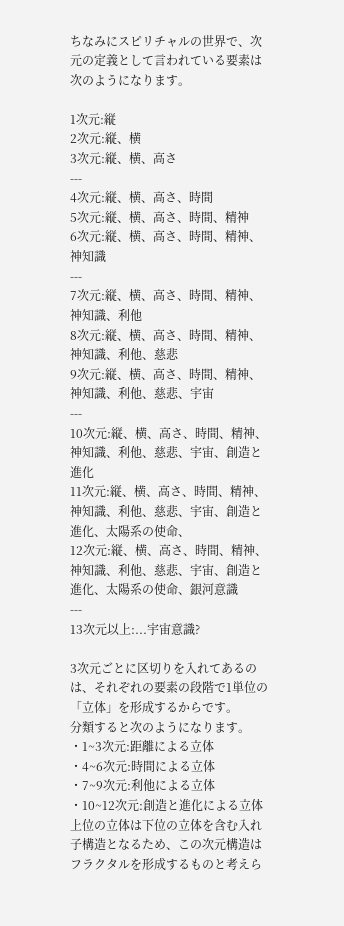ちなみにスピリチャルの世界で、次元の定義として言われている要素は次のようになります。

1次元:縦
2次元:縦、横
3次元:縦、横、高さ
---
4次元:縦、横、高さ、時間
5次元:縦、横、高さ、時間、精神
6次元:縦、横、高さ、時間、精神、神知識
---
7次元:縦、横、高さ、時間、精神、神知識、利他
8次元:縦、横、高さ、時間、精神、神知識、利他、慈悲
9次元:縦、横、高さ、時間、精神、神知識、利他、慈悲、宇宙
---
10次元:縦、横、高さ、時間、精神、神知識、利他、慈悲、宇宙、創造と進化
11次元:縦、横、高さ、時間、精神、神知識、利他、慈悲、宇宙、創造と進化、太陽系の使命、
12次元:縦、横、高さ、時間、精神、神知識、利他、慈悲、宇宙、創造と進化、太陽系の使命、銀河意識
---
13次元以上:...宇宙意識?

3次元ごとに区切りを入れてあるのは、それぞれの要素の段階で1単位の「立体」を形成するからです。
分類すると次のようになります。
・1~3次元:距離による立体
・4~6次元:時間による立体
・7~9次元:利他による立体
・10~12次元:創造と進化による立体
上位の立体は下位の立体を含む入れ子構造となるため、この次元構造はフラクタルを形成するものと考えら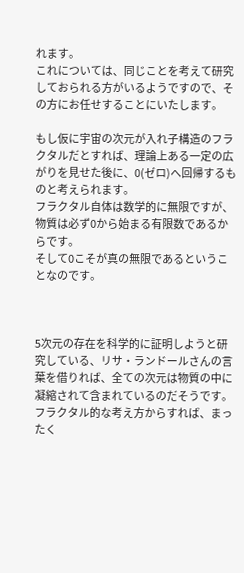れます。
これについては、同じことを考えて研究しておられる方がいるようですので、その方にお任せすることにいたします。

もし仮に宇宙の次元が入れ子構造のフラクタルだとすれば、理論上ある一定の広がりを見せた後に、0(ゼロ)へ回帰するものと考えられます。
フラクタル自体は数学的に無限ですが、物質は必ず0から始まる有限数であるからです。
そして0こそが真の無限であるということなのです。



5次元の存在を科学的に証明しようと研究している、リサ・ランドールさんの言葉を借りれば、全ての次元は物質の中に凝縮されて含まれているのだそうです。
フラクタル的な考え方からすれば、まったく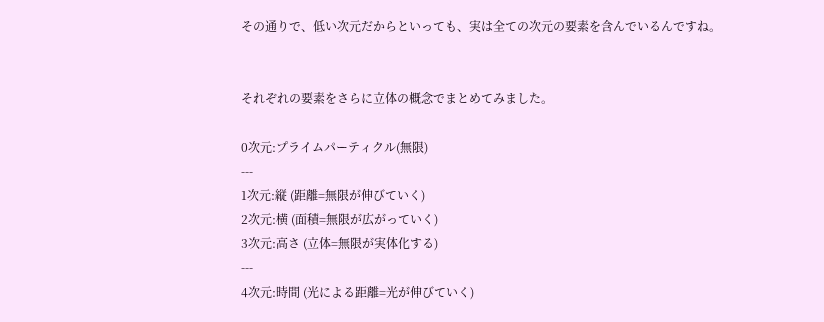その通りで、低い次元だからといっても、実は全ての次元の要素を含んでいるんですね。


それぞれの要素をさらに立体の概念でまとめてみました。

0次元:プライムパーティクル(無限)
---
1次元:縦 (距離=無限が伸びていく)
2次元:横 (面積=無限が広がっていく)
3次元:高さ (立体=無限が実体化する)
---
4次元:時間 (光による距離=光が伸びていく)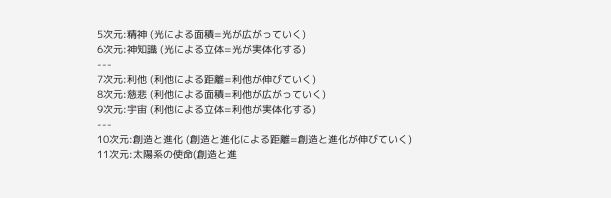5次元:精神 (光による面積=光が広がっていく)
6次元:神知識 (光による立体=光が実体化する)
---
7次元:利他 (利他による距離=利他が伸びていく)
8次元:慈悲 (利他による面積=利他が広がっていく)
9次元:宇宙 (利他による立体=利他が実体化する)
---
10次元:創造と進化 (創造と進化による距離=創造と進化が伸びていく)
11次元:太陽系の使命(創造と進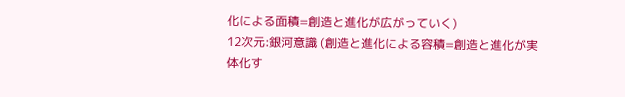化による面積=創造と進化が広がっていく)
12次元:銀河意識 (創造と進化による容積=創造と進化が実体化す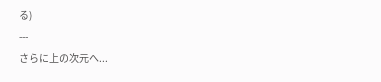る)
---
さらに上の次元へ...